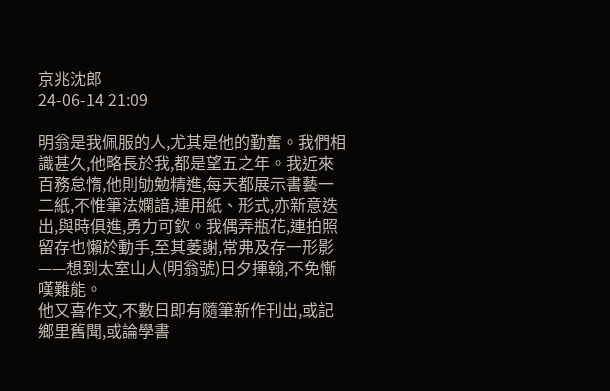京兆沈郎
24-06-14 21:09

明翁是我佩服的人,尤其是他的勤奮。我們相識甚久,他略長於我,都是望五之年。我近來百務怠惰,他則劬勉精進,每天都展示書藝一二紙,不惟筆法嫻諳,連用紙、形式,亦新意迭出,與時俱進,勇力可欽。我偶弄瓶花,連拍照留存也懶於動手,至其萎謝,常弗及存一形影——想到太室山人(明翁號)日夕揮翰,不免慚嘆難能。
他又喜作文,不數日即有隨筆新作刊出,或記鄉里舊聞,或論學書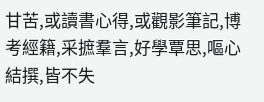甘苦,或讀書心得,或觀影筆記,博考經籍,采摭羣言,好學覃思,嘔心結撰,皆不失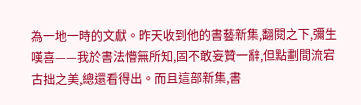為一地一時的文獻。昨天收到他的書藝新集,翻閱之下,彌生嘆喜——我於書法懵無所知,固不敢妄贊一辭,但點劃間流宕古拙之美,總還看得出。而且這部新集,書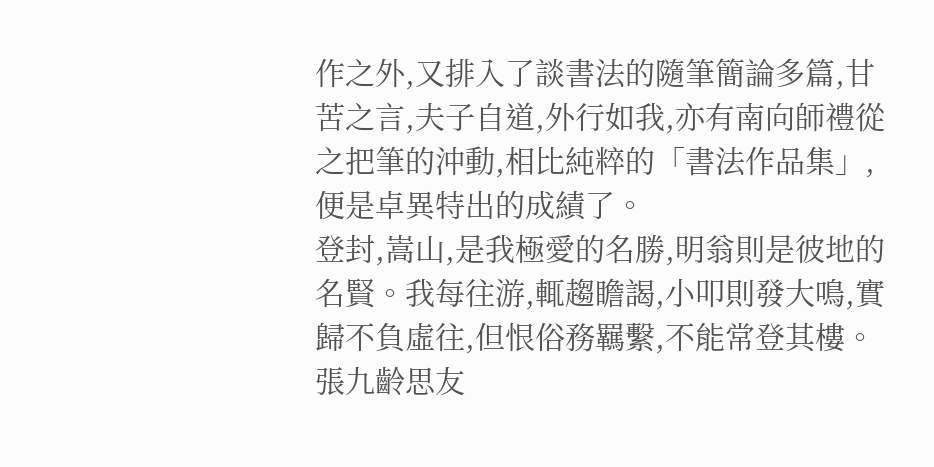作之外,又排入了談書法的隨筆簡論多篇,甘苦之言,夫子自道,外行如我,亦有南向師禮從之把筆的沖動,相比純粹的「書法作品集」,便是卓異特出的成績了。
登封,嵩山,是我極愛的名勝,明翁則是彼地的名賢。我每往游,輒趨瞻謁,小叩則發大鳴,實歸不負虛往,但恨俗務羈繫,不能常登其樓。張九齡思友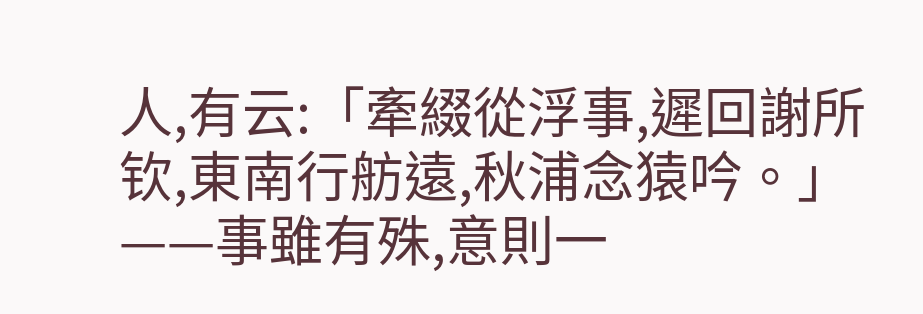人,有云:「牽綴從浮事,遲回謝所钦,東南行舫遠,秋浦念猿吟。」——事雖有殊,意則一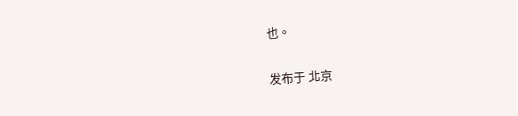也。

发布于 北京